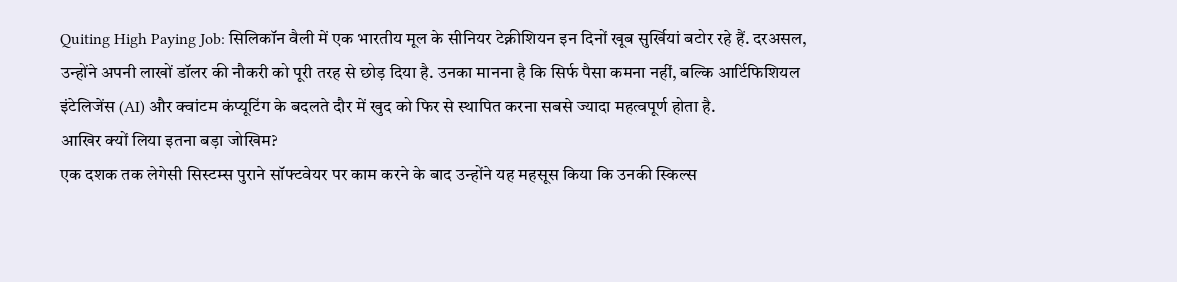Quiting High Paying Job: सिलिकॉन वैली में एक भारतीय मूल के सीनियर टेक्नीशियन इन दिनों खूब सुर्खियां बटोर रहे हैं. दरअसल, उन्होंने अपनी लाखों डॉलर की नौकरी को पूरी तरह से छोड़ दिया है. उनका मानना है कि सिर्फ पैसा कमना नहीं, बल्कि आर्टिफिशियल इंटेलिजेंस (AI) और क्वांटम कंप्यूटिंग के बदलते दौर में खुद को फिर से स्थापित करना सबसे ज्यादा महत्वपूर्ण होता है.
आखिर क्यों लिया इतना बड़ा जोखिम?
एक दशक तक लेगेसी सिस्टम्स पुराने सॉफ्टवेयर पर काम करने के बाद उन्होंने यह महसूस किया कि उनकी स्किल्स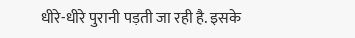धीरे-धीरे पुरानी पड़ती जा रही है. इसके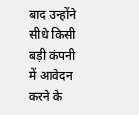बाद उन्होंने सीधे किसी बड़ी कंपनी में आवेदन करने के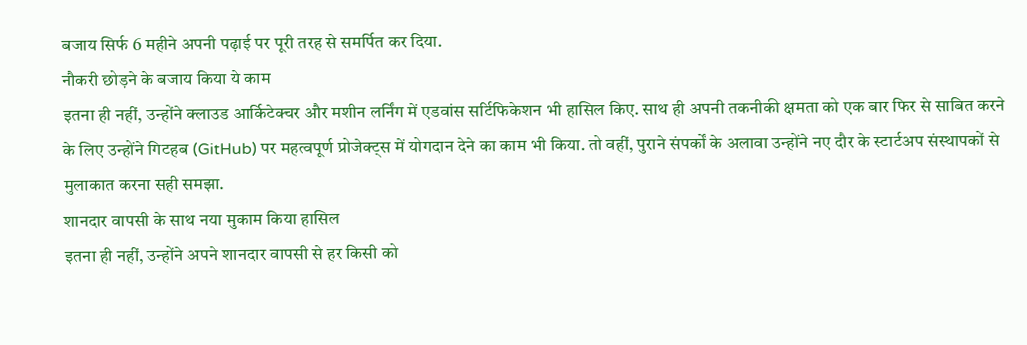बजाय सिर्फ 6 महीने अपनी पढ़ाई पर पूरी तरह से समर्पित कर दिया.
नौकरी छोड़ने के बजाय किया ये काम
इतना ही नहीं, उन्होंने क्लाउड आर्किटेक्चर और मशीन लर्निंग में एडवांस सर्टिफिकेशन भी हासिल किए. साथ ही अपनी तकनीकी क्षमता को एक बार फिर से साबित करने के लिए उन्होंने गिटहब (GitHub) पर महत्वपूर्ण प्रोजेक्ट्स में योगदान देने का काम भी किया. तो वहीं, पुराने संपर्कों के अलावा उन्होंने नए दौर के स्टार्टअप संस्थापकों से मुलाकात करना सही समझा.
शानदार वापसी के साथ नया मुकाम किया हासिल
इतना ही नहीं, उन्होंने अपने शानदार वापसी से हर किसी को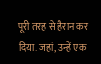पूरी तरह से हैरान कर दिया. जहां, उन्हें एक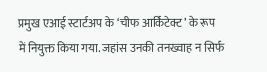प्रमुख एआई स्टार्टअप के ‘चीफ आर्किटेक्ट’ के रूप में नियुक्त किया गया. जहांस उनकी तनख्वाह न सिर्फ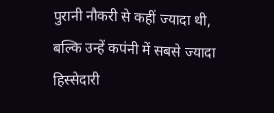पुरानी नौकरी से कहीं ज्यादा थी, बल्कि उन्हें कपंनी में सबसे ज्यादा हिस्सेदारी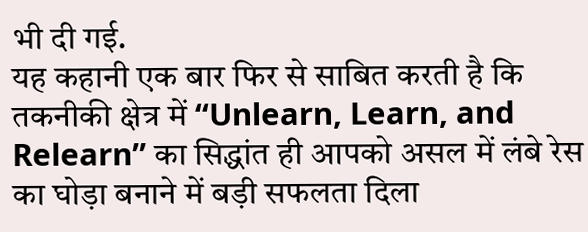भी दी गई.
यह कहानी एक बार फिर से साबित करती है कि तकनीकी क्षेत्र में “Unlearn, Learn, and Relearn” का सिद्धांत ही आपको असल में लंबे रेस का घोड़ा बनाने में बड़ी सफलता दिला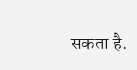सकता है.